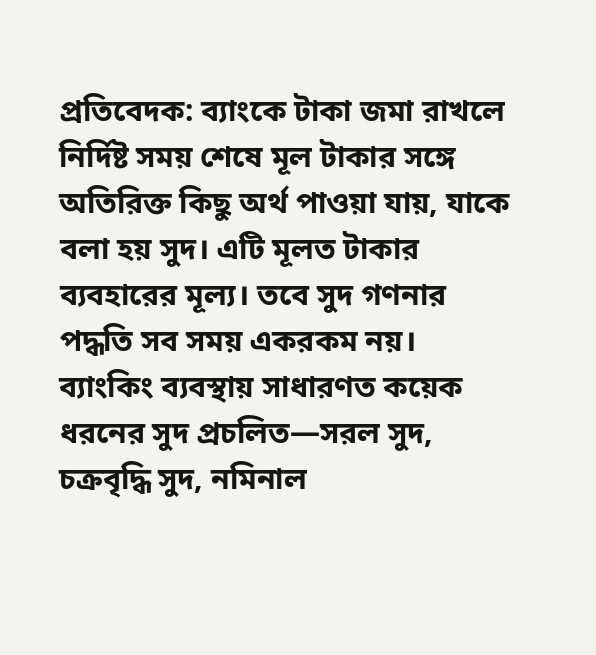প্রতিবেদক: ব্যাংকে টাকা জমা রাখলে নির্দিষ্ট সময় শেষে মূল টাকার সঙ্গে অতিরিক্ত কিছু অর্থ পাওয়া যায়, যাকে বলা হয় সুদ। এটি মূলত টাকার ব্যবহারের মূল্য। তবে সুদ গণনার পদ্ধতি সব সময় একরকম নয়। ব্যাংকিং ব্যবস্থায় সাধারণত কয়েক ধরনের সুদ প্রচলিত—সরল সুদ, চক্রবৃদ্ধি সুদ, নমিনাল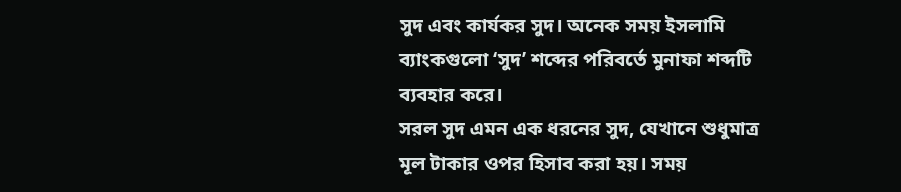সুদ এবং কার্যকর সুদ। অনেক সময় ইসলামি ব্যাংকগুলো ‘সুদ’ শব্দের পরিবর্তে মুনাফা শব্দটি ব্যবহার করে।
সরল সুদ এমন এক ধরনের সুদ, যেখানে শুধুমাত্র মূল টাকার ওপর হিসাব করা হয়। সময়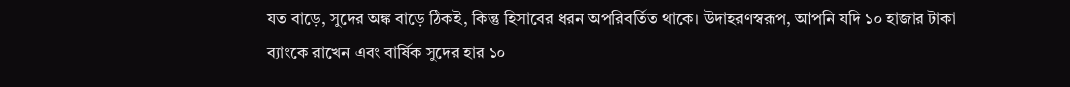যত বাড়ে, সুদের অঙ্ক বাড়ে ঠিকই, কিন্তু হিসাবের ধরন অপরিবর্তিত থাকে। উদাহরণস্বরূপ, আপনি যদি ১০ হাজার টাকা ব্যাংকে রাখেন এবং বার্ষিক সুদের হার ১০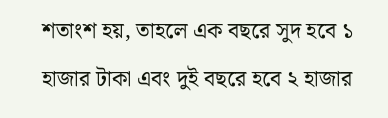শতাংশ হয়, তাহলে এক বছরে সুদ হবে ১ হাজার টাকা এবং দুই বছরে হবে ২ হাজার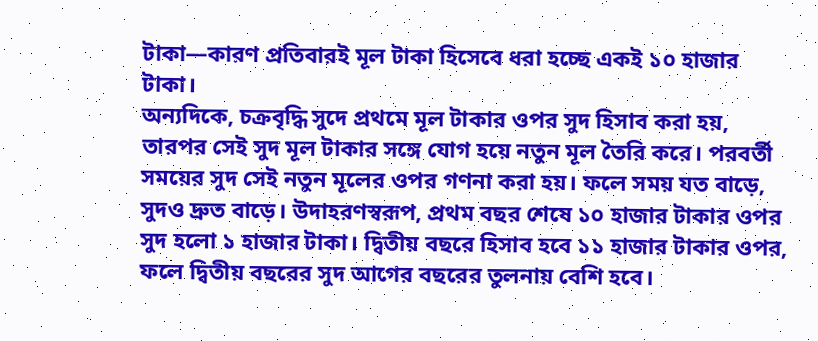টাকা—কারণ প্রতিবারই মূল টাকা হিসেবে ধরা হচ্ছে একই ১০ হাজার টাকা।
অন্যদিকে, চক্রবৃদ্ধি সুদে প্রথমে মূল টাকার ওপর সুদ হিসাব করা হয়, তারপর সেই সুদ মূল টাকার সঙ্গে যোগ হয়ে নতুন মূল তৈরি করে। পরবর্তী সময়ের সুদ সেই নতুন মূলের ওপর গণনা করা হয়। ফলে সময় যত বাড়ে, সুদও দ্রুত বাড়ে। উদাহরণস্বরূপ, প্রথম বছর শেষে ১০ হাজার টাকার ওপর সুদ হলো ১ হাজার টাকা। দ্বিতীয় বছরে হিসাব হবে ১১ হাজার টাকার ওপর, ফলে দ্বিতীয় বছরের সুদ আগের বছরের তুলনায় বেশি হবে।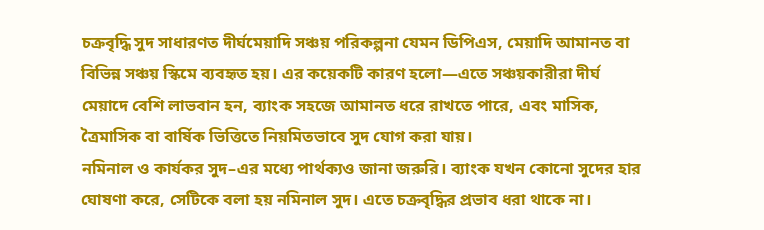চক্রবৃদ্ধি সুদ সাধারণত দীর্ঘমেয়াদি সঞ্চয় পরিকল্পনা যেমন ডিপিএস, মেয়াদি আমানত বা বিভিন্ন সঞ্চয় স্কিমে ব্যবহৃত হয়। এর কয়েকটি কারণ হলো—এতে সঞ্চয়কারীরা দীর্ঘ মেয়াদে বেশি লাভবান হন, ব্যাংক সহজে আমানত ধরে রাখতে পারে, এবং মাসিক, ত্রৈমাসিক বা বার্ষিক ভিত্তিতে নিয়মিতভাবে সুদ যোগ করা যায়।
নমিনাল ও কার্যকর সুদ–এর মধ্যে পার্থক্যও জানা জরুরি। ব্যাংক যখন কোনো সুদের হার ঘোষণা করে, সেটিকে বলা হয় নমিনাল সুদ। এতে চক্রবৃদ্ধির প্রভাব ধরা থাকে না।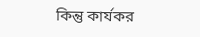কিন্তু কার্যকর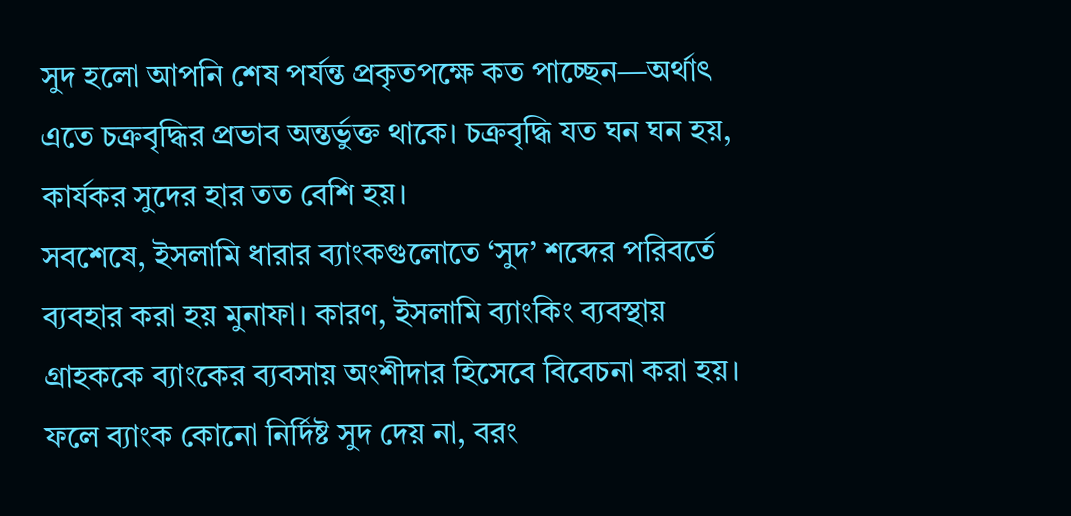সুদ হলো আপনি শেষ পর্যন্ত প্রকৃতপক্ষে কত পাচ্ছেন—অর্থাৎ এতে চক্রবৃদ্ধির প্রভাব অন্তর্ভুক্ত থাকে। চক্রবৃদ্ধি যত ঘন ঘন হয়, কার্যকর সুদের হার তত বেশি হয়।
সবশেষে, ইসলামি ধারার ব্যাংকগুলোতে ‘সুদ’ শব্দের পরিবর্তে ব্যবহার করা হয় মুনাফা। কারণ, ইসলামি ব্যাংকিং ব্যবস্থায় গ্রাহককে ব্যাংকের ব্যবসায় অংশীদার হিসেবে বিবেচনা করা হয়। ফলে ব্যাংক কোনো নির্দিষ্ট সুদ দেয় না, বরং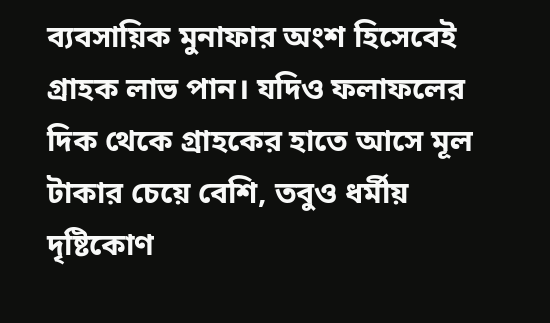ব্যবসায়িক মুনাফার অংশ হিসেবেই গ্রাহক লাভ পান। যদিও ফলাফলের দিক থেকে গ্রাহকের হাতে আসে মূল টাকার চেয়ে বেশি, তবুও ধর্মীয় দৃষ্টিকোণ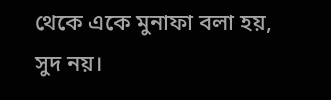থেকে একে মুনাফা বলা হয়, সুদ নয়।